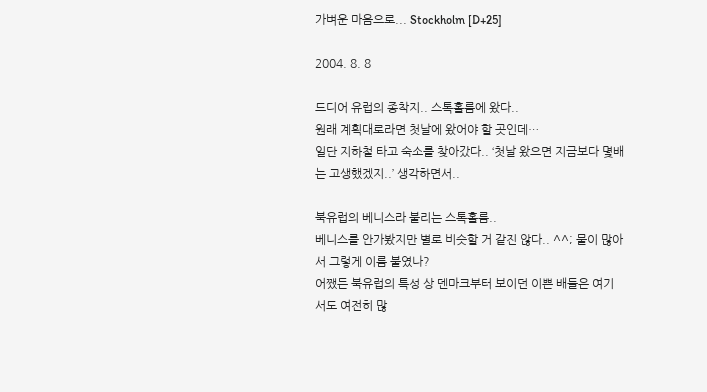가벼운 마음으로... Stockholm [D+25]

2004. 8. 8

드디어 유럽의 종착지.. 스톡홀름에 왔다..
원래 계획대로라면 첫날에 왔어야 할 곳인데…
일단 지하철 타고 숙소를 찾아갔다.. ‘첫날 왔으면 지금보다 몇배는 고생했겠지..’ 생각하면서..

북유럽의 베니스라 불리는 스톡홀름..
베니스를 안가봤지만 별로 비슷할 거 같진 않다.. ^^; 물이 많아서 그렇게 이름 붙였나?
어쨌든 북유럽의 특성 상 덴마크부터 보이던 이쁜 배들은 여기서도 여전히 많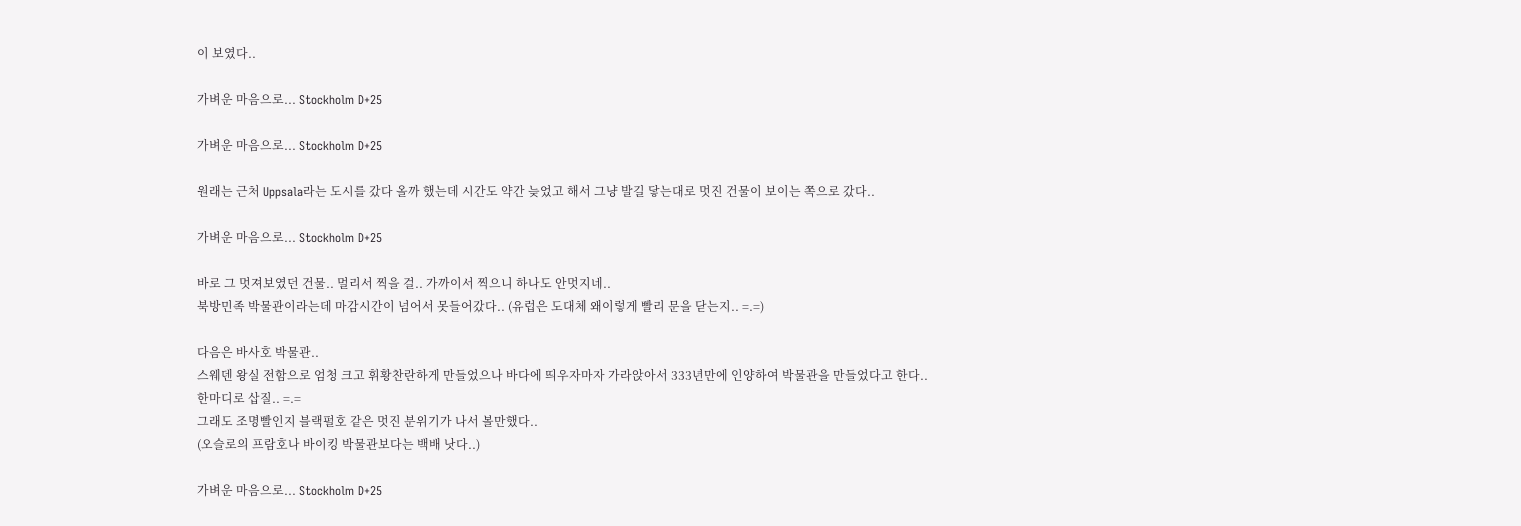이 보였다..

가벼운 마음으로... Stockholm D+25

가벼운 마음으로... Stockholm D+25

원래는 근처 Uppsala라는 도시를 갔다 올까 했는데 시간도 약간 늦었고 해서 그냥 발길 닿는대로 멋진 건물이 보이는 쪽으로 갔다..

가벼운 마음으로... Stockholm D+25

바로 그 멋져보였던 건물.. 멀리서 찍을 걸.. 가까이서 찍으니 하나도 안멋지네..
북방민족 박물관이라는데 마감시간이 넘어서 못들어갔다.. (유럽은 도대체 왜이렇게 빨리 문을 닫는지.. =.=)

다음은 바사호 박물관..
스웨덴 왕실 전함으로 엄청 크고 휘황찬란하게 만들었으나 바다에 띄우자마자 가라앉아서 333년만에 인양하여 박물관을 만들었다고 한다..
한마디로 삽질.. =.=
그래도 조명빨인지 블랙펄호 같은 멋진 분위기가 나서 볼만했다..
(오슬로의 프람호나 바이킹 박물관보다는 백배 낫다..)

가벼운 마음으로... Stockholm D+25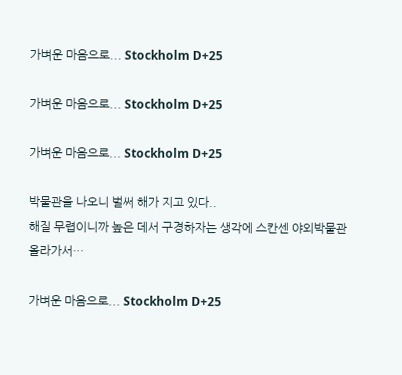가벼운 마음으로... Stockholm D+25

가벼운 마음으로... Stockholm D+25

가벼운 마음으로... Stockholm D+25

박물관을 나오니 벌써 해가 지고 있다..
해질 무렵이니까 높은 데서 구경하자는 생각에 스칸센 야외박물관 올라가서…

가벼운 마음으로... Stockholm D+25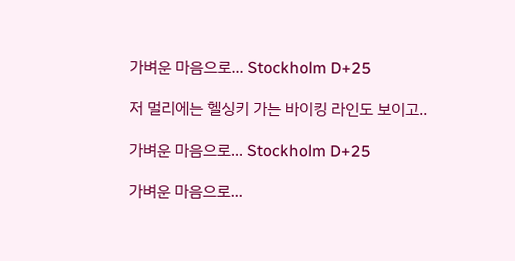가벼운 마음으로... Stockholm D+25

저 멀리에는 헬싱키 가는 바이킹 라인도 보이고..

가벼운 마음으로... Stockholm D+25

가벼운 마음으로...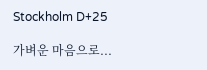Stockholm D+25

가벼운 마음으로...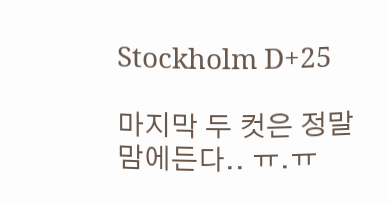Stockholm D+25

마지막 두 컷은 정말 맘에든다.. ㅠ.ㅠ